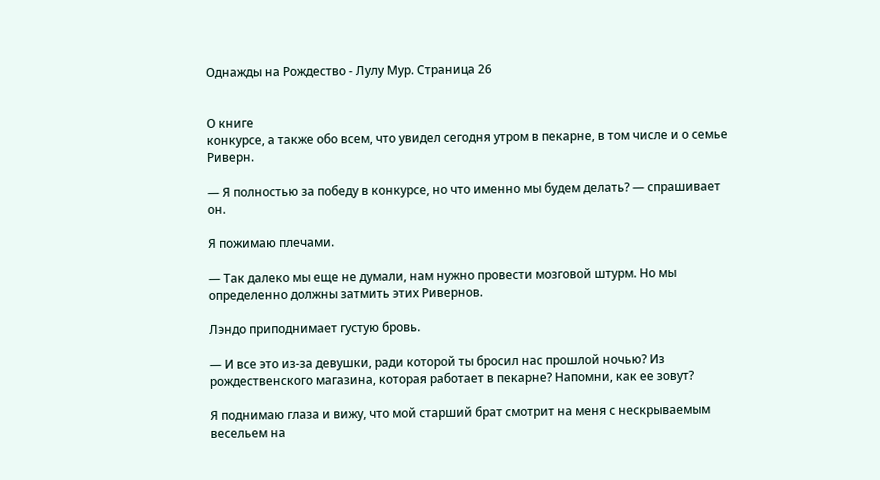Однажды на Рождество - Лулу Мур. Страница 26


О книге
конкурсе, а также обо всем, что увидел сегодня утром в пекарне, в том числе и о семье Риверн.

— Я полностью за победу в конкурсе, но что именно мы будем делать? — спрашивает он.

Я пожимаю плечами.

— Так далеко мы еще не думали, нам нужно провести мозговой штурм. Но мы определенно должны затмить этих Ривернов.

Лэндо приподнимает густую бровь.

— И все это из-за девушки, ради которой ты бросил нас прошлой ночью? Из рождественского магазина, которая работает в пекарне? Напомни, как ее зовут?

Я поднимаю глаза и вижу, что мой старший брат смотрит на меня с нескрываемым весельем на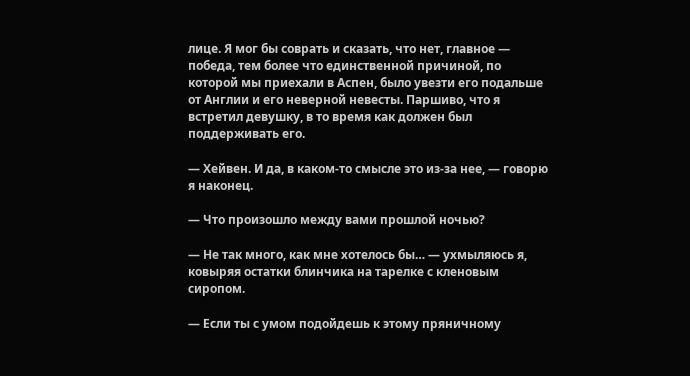лице. Я мог бы соврать и сказать, что нет, главное — победа, тем более что единственной причиной, по которой мы приехали в Аспен, было увезти его подальше от Англии и его неверной невесты. Паршиво, что я встретил девушку, в то время как должен был поддерживать его.

— Хейвен. И да, в каком-то смысле это из-за нее, — говорю я наконец.

— Что произошло между вами прошлой ночью?

— Не так много, как мне хотелось бы… — ухмыляюсь я, ковыряя остатки блинчика на тарелке с кленовым сиропом.

— Если ты с умом подойдешь к этому пряничному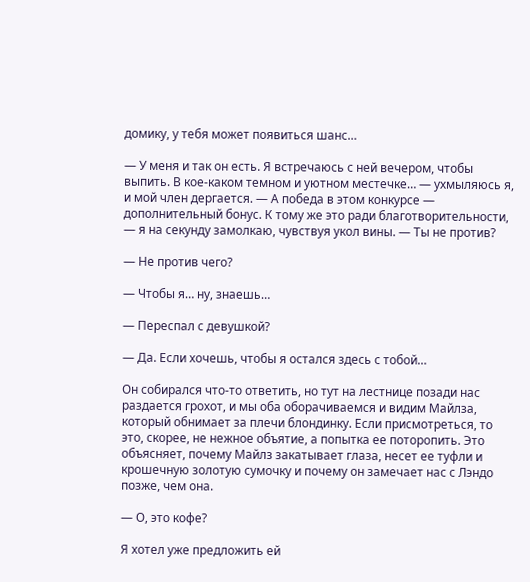домику, у тебя может появиться шанс…

— У меня и так он есть. Я встречаюсь с ней вечером, чтобы выпить. В кое-каком темном и уютном местечке… — ухмыляюсь я, и мой член дергается. — А победа в этом конкурсе — дополнительный бонус. К тому же это ради благотворительности, — я на секунду замолкаю, чувствуя укол вины. — Ты не против?

— Не против чего?

— Чтобы я… ну, знаешь…

— Переспал с девушкой?

— Да. Если хочешь, чтобы я остался здесь с тобой…

Он собирался что-то ответить, но тут на лестнице позади нас раздается грохот, и мы оба оборачиваемся и видим Майлза, который обнимает за плечи блондинку. Если присмотреться, то это, скорее, не нежное объятие, а попытка ее поторопить. Это объясняет, почему Майлз закатывает глаза, несет ее туфли и крошечную золотую сумочку и почему он замечает нас с Лэндо позже, чем она.

— О, это кофе?

Я хотел уже предложить ей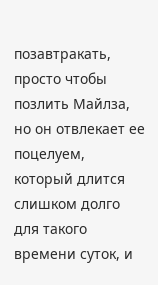позавтракать, просто чтобы позлить Майлза, но он отвлекает ее поцелуем, который длится слишком долго для такого времени суток, и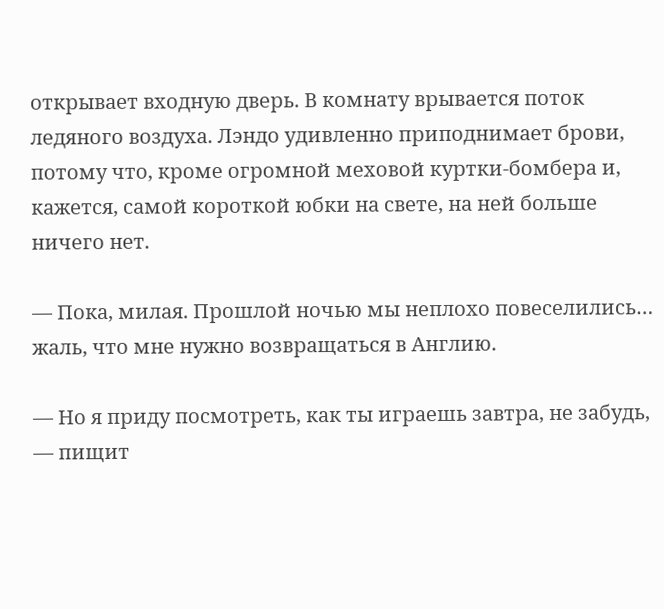открывает входную дверь. В комнату врывается поток ледяного воздуха. Лэндо удивленно приподнимает брови, потому что, кроме огромной меховой куртки-бомбера и, кажется, самой короткой юбки на свете, на ней больше ничего нет.

— Пока, милая. Прошлой ночью мы неплохо повеселились… жаль, что мне нужно возвращаться в Англию.

— Но я приду посмотреть, как ты играешь завтра, не забудь, — пищит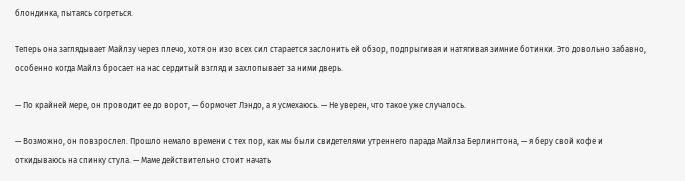блондинка, пытаясь согреться.

Теперь она заглядывает Майлзу через плечо, хотя он изо всех сил старается заслонить ей обзор, подпрыгивая и натягивая зимние ботинки. Это довольно забавно, особенно когда Майлз бросает на нас сердитый взгляд и захлопывает за ними дверь.

— По крайней мере, он проводит ее до ворот, — бормочет Лэндо, а я усмехаюсь. — Не уверен, что такое уже случалось.

— Возможно, он повзрослел. Прошло немало времени с тех пор, как мы были свидетелями утреннего парада Майлза Берлингтона, — я беру свой кофе и откидываюсь на спинку стула. — Маме действительно стоит начать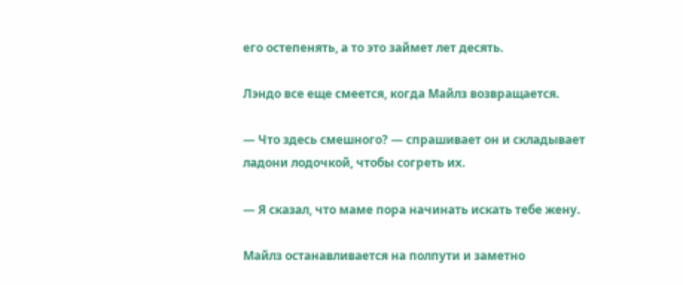его остепенять, а то это займет лет десять.

Лэндо все еще смеется, когда Майлз возвращается.

— Что здесь смешного? — спрашивает он и складывает ладони лодочкой, чтобы согреть их.

— Я сказал, что маме пора начинать искать тебе жену.

Майлз останавливается на полпути и заметно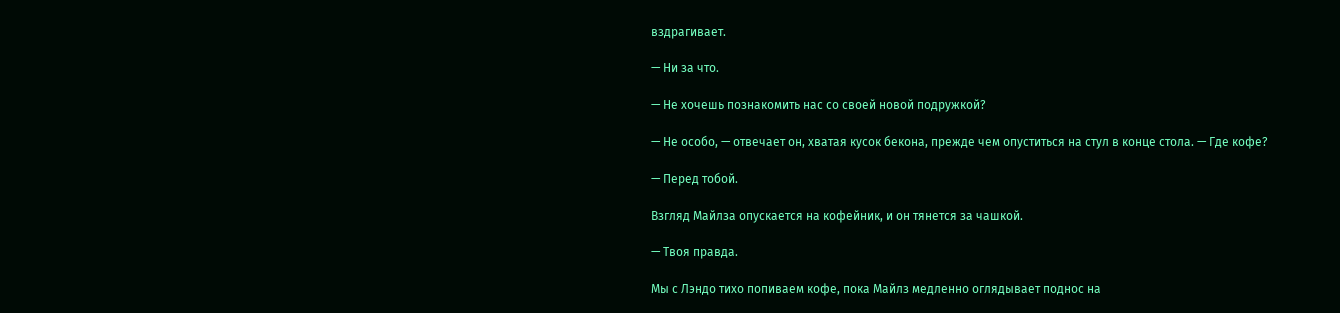вздрагивает.

— Ни за что.

— Не хочешь познакомить нас со своей новой подружкой?

— Не особо, — отвечает он, хватая кусок бекона, прежде чем опуститься на стул в конце стола. — Где кофе?

— Перед тобой.

Взгляд Майлза опускается на кофейник, и он тянется за чашкой.

— Твоя правда.

Мы с Лэндо тихо попиваем кофе, пока Майлз медленно оглядывает поднос на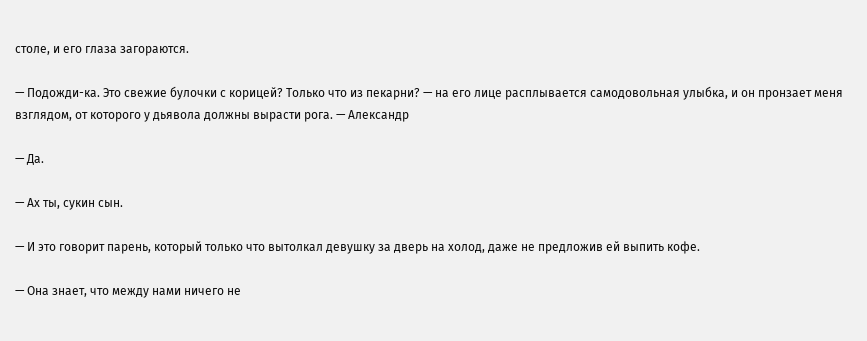столе, и его глаза загораются.

— Подожди-ка. Это свежие булочки с корицей? Только что из пекарни? — на его лице расплывается самодовольная улыбка, и он пронзает меня взглядом, от которого у дьявола должны вырасти рога. — Александр

— Да.

— Ах ты, сукин сын.

— И это говорит парень, который только что вытолкал девушку за дверь на холод, даже не предложив ей выпить кофе.

— Она знает, что между нами ничего не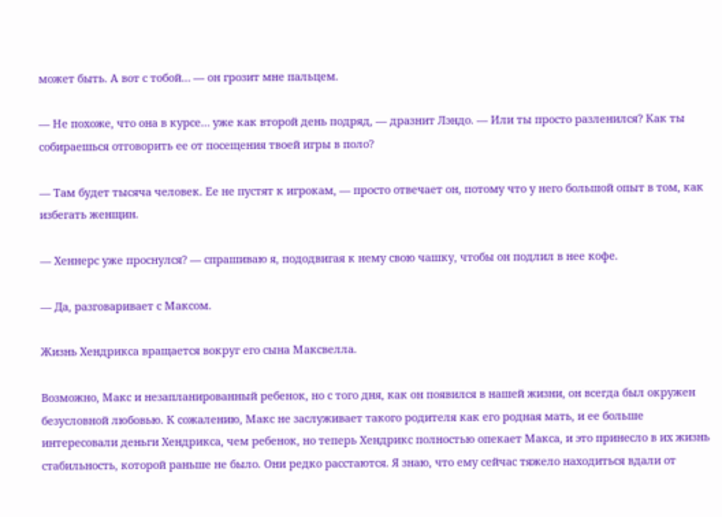может быть. А вот с тобой… — он грозит мне пальцем.

— Не похоже, что она в курсе… уже как второй день подряд, — дразнит Лэндо. — Или ты просто разленился? Как ты собираешься отговорить ее от посещения твоей игры в поло?

— Там будет тысяча человек. Ее не пустят к игрокам, — просто отвечает он, потому что у него большой опыт в том, как избегать женщин.

— Хеннерс уже проснулся? — спрашиваю я, пододвигая к нему свою чашку, чтобы он подлил в нее кофе.

— Да, разговаривает с Максом.

Жизнь Хендрикса вращается вокруг его сына Максвелла.

Возможно, Макс и незапланированный ребенок, но с того дня, как он появился в нашей жизни, он всегда был окружен безусловной любовью. К сожалению, Макс не заслуживает такого родителя как его родная мать, и ее больше интересовали деньги Хендрикса, чем ребенок, но теперь Хендрикс полностью опекает Макса, и это принесло в их жизнь стабильность, которой раньше не было. Они редко расстаются. Я знаю, что ему сейчас тяжело находиться вдали от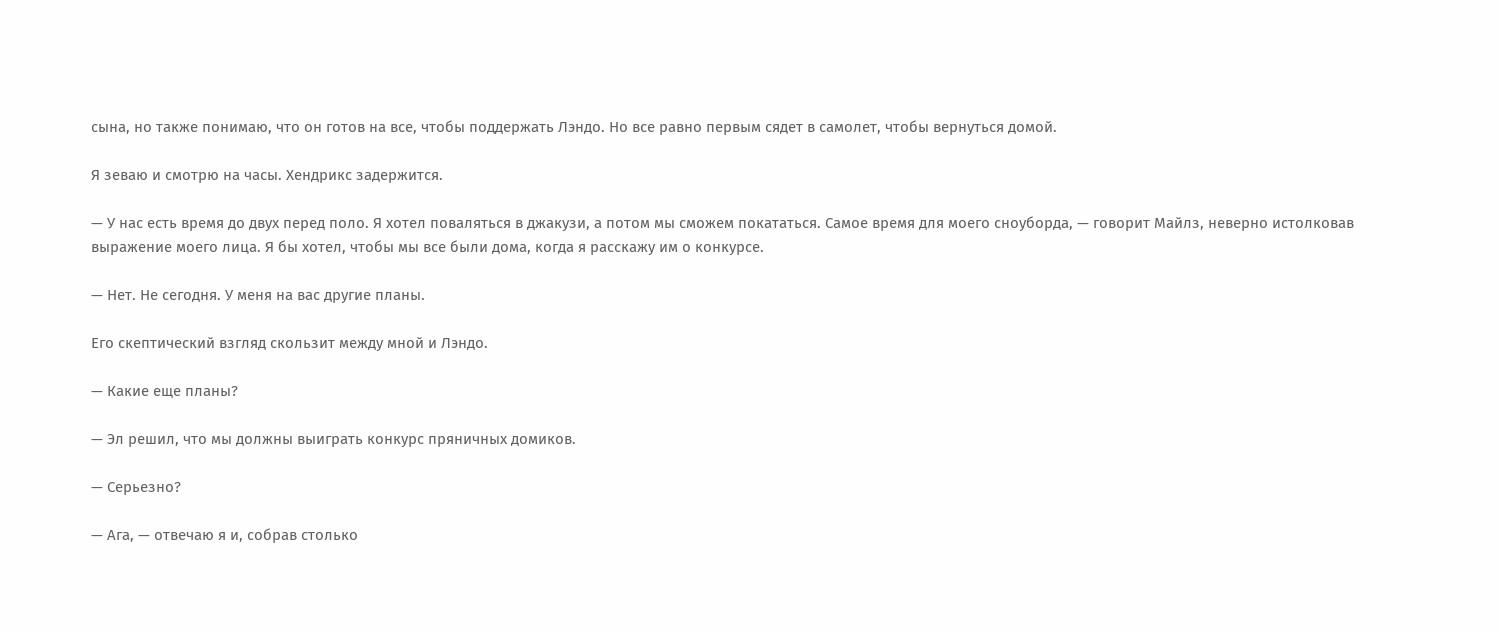сына, но также понимаю, что он готов на все, чтобы поддержать Лэндо. Но все равно первым сядет в самолет, чтобы вернуться домой.

Я зеваю и смотрю на часы. Хендрикс задержится.

— У нас есть время до двух перед поло. Я хотел поваляться в джакузи, а потом мы сможем покататься. Самое время для моего сноуборда, — говорит Майлз, неверно истолковав выражение моего лица. Я бы хотел, чтобы мы все были дома, когда я расскажу им о конкурсе.

— Нет. Не сегодня. У меня на вас другие планы.

Его скептический взгляд скользит между мной и Лэндо.

— Какие еще планы?

— Эл решил, что мы должны выиграть конкурс пряничных домиков.

— Серьезно?

— Ага, — отвечаю я и, собрав столько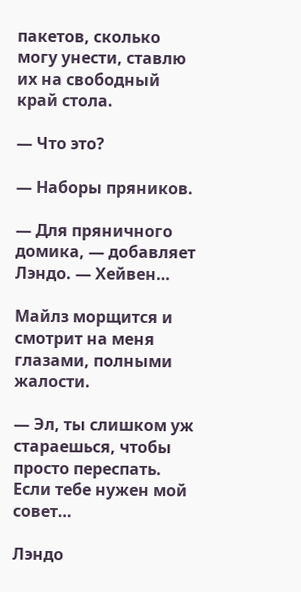пакетов, сколько могу унести, ставлю их на свободный край стола.

— Что это?

— Наборы пряников.

— Для пряничного домика, — добавляет Лэндо. — Хейвен…

Майлз морщится и смотрит на меня глазами, полными жалости.

— Эл, ты слишком уж стараешься, чтобы просто переспать. Если тебе нужен мой совет…

Лэндо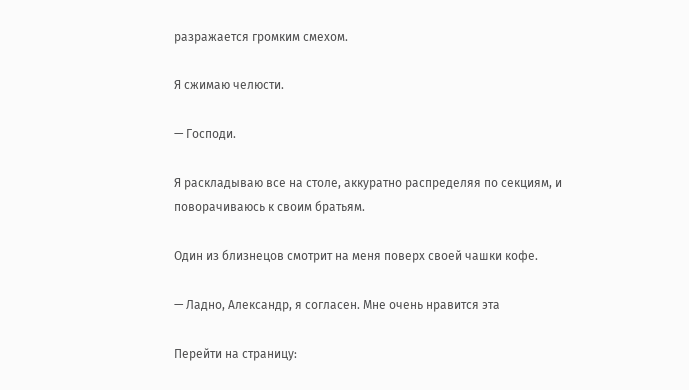разражается громким смехом.

Я сжимаю челюсти.

— Господи.

Я раскладываю все на столе, аккуратно распределяя по секциям, и поворачиваюсь к своим братьям.

Один из близнецов смотрит на меня поверх своей чашки кофе.

— Ладно, Александр, я согласен. Мне очень нравится эта

Перейти на страницу: